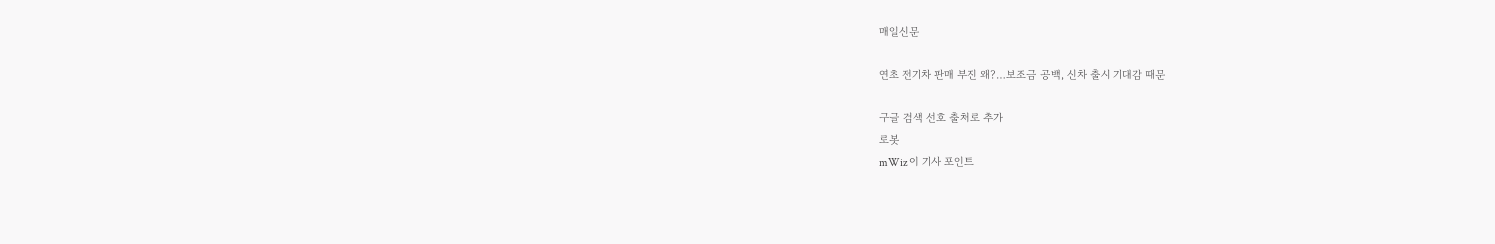매일신문

연초 전기차 판매 부진 왜?…보조금 공백, 신차 출시 기대감 때문

구글 검색 선호 출처로 추가
로봇
mWiz 이 기사 포인트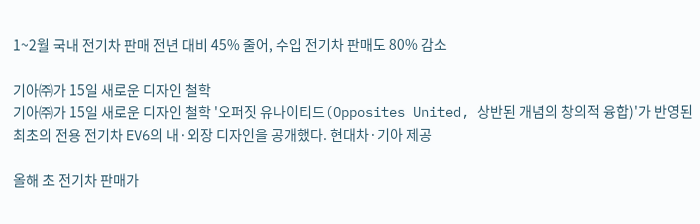1~2월 국내 전기차 판매 전년 대비 45% 줄어, 수입 전기차 판매도 80% 감소

기아㈜가 15일 새로운 디자인 철학
기아㈜가 15일 새로운 디자인 철학 '오퍼짓 유나이티드(Opposites United, 상반된 개념의 창의적 융합)'가 반영된 최초의 전용 전기차 EV6의 내·외장 디자인을 공개했다. 현대차·기아 제공

올해 초 전기차 판매가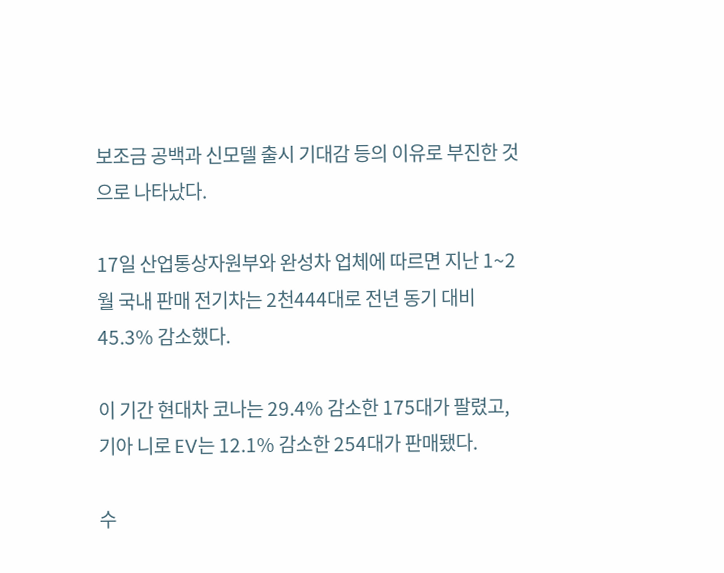보조금 공백과 신모델 출시 기대감 등의 이유로 부진한 것으로 나타났다.

17일 산업통상자원부와 완성차 업체에 따르면 지난 1~2월 국내 판매 전기차는 2천444대로 전년 동기 대비 45.3% 감소했다.

이 기간 현대차 코나는 29.4% 감소한 175대가 팔렸고, 기아 니로 EV는 12.1% 감소한 254대가 판매됐다.

수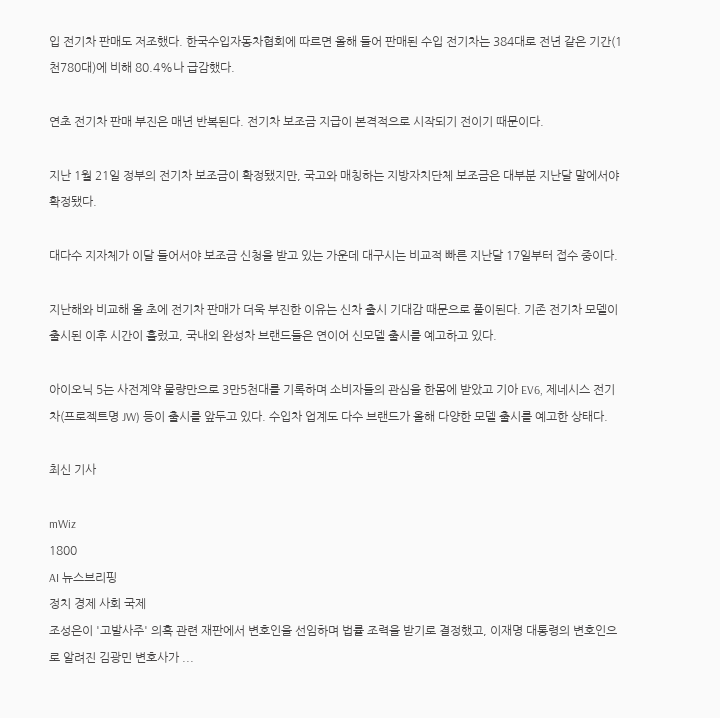입 전기차 판매도 저조했다. 한국수입자동차협회에 따르면 올해 들어 판매된 수입 전기차는 384대로 전년 같은 기간(1천780대)에 비해 80.4%나 급감했다.

연초 전기차 판매 부진은 매년 반복된다. 전기차 보조금 지급이 본격적으로 시작되기 전이기 때문이다.

지난 1월 21일 정부의 전기차 보조금이 확정됐지만, 국고와 매칭하는 지방자치단체 보조금은 대부분 지난달 말에서야 확정됐다.

대다수 지자체가 이달 들어서야 보조금 신청을 받고 있는 가운데 대구시는 비교적 빠른 지난달 17일부터 접수 중이다.

지난해와 비교해 올 초에 전기차 판매가 더욱 부진한 이유는 신차 출시 기대감 때문으로 풀이된다. 기존 전기차 모델이 출시된 이후 시간이 흘렀고, 국내외 완성차 브랜드들은 연이어 신모델 출시를 예고하고 있다.

아이오닉 5는 사전계약 물량만으로 3만5천대를 기록하며 소비자들의 관심을 한몸에 받았고 기아 EV6, 제네시스 전기차(프로젝트명 JW) 등이 출시를 앞두고 있다. 수입차 업계도 다수 브랜드가 올해 다양한 모델 출시를 예고한 상태다.

최신 기사

mWiz
1800
AI 뉴스브리핑
정치 경제 사회 국제
조성은이 '고발사주' 의혹 관련 재판에서 변호인을 선임하며 법률 조력을 받기로 결정했고, 이재명 대통령의 변호인으로 알려진 김광민 변호사가 ...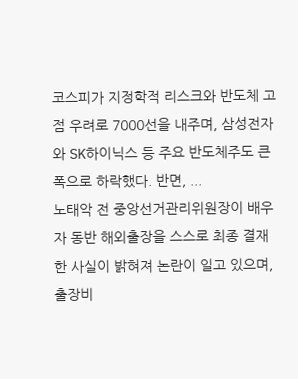코스피가 지정학적 리스크와 반도체 고점 우려로 7000선을 내주며, 삼성전자와 SK하이닉스 등 주요 반도체주도 큰 폭으로 하락했다. 반면, ...
노태악 전 중앙선거관리위원장이 배우자 동반 해외출장을 스스로 최종 결재한 사실이 밝혀져 논란이 일고 있으며, 출장비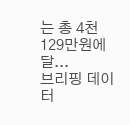는 총 4천129만원에 달...
브리핑 데이터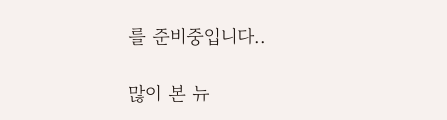를 준비중입니다..

많이 본 뉴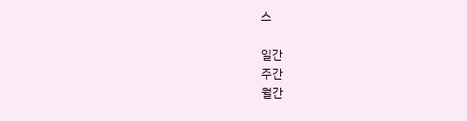스

일간
주간
월간